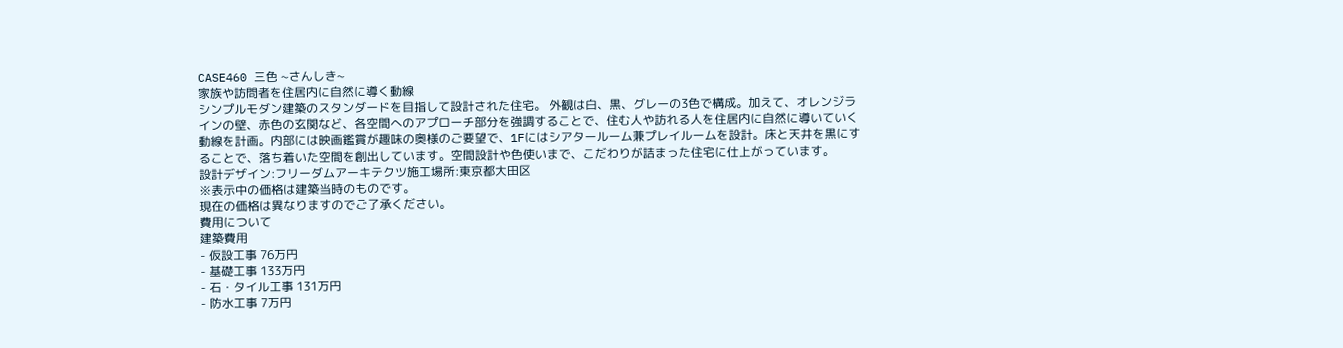CASE460 三色 ~さんしき~
家族や訪問者を住居内に自然に導く動線
シンプルモダン建築のスタンダードを目指して設計された住宅。 外観は白、黒、グレーの3色で構成。加えて、オレンジラインの壁、赤色の玄関など、各空間へのアプローチ部分を強調することで、住む人や訪れる人を住居内に自然に導いていく動線を計画。内部には映画鑑賞が趣味の奥様のご要望で、1Fにはシアタールーム兼プレイルームを設計。床と天井を黒にすることで、落ち着いた空間を創出しています。空間設計や色使いまで、こだわりが詰まった住宅に仕上がっています。
設計デザイン:フリーダムアーキテクツ施工場所:東京都大田区
※表示中の価格は建築当時のものです。
現在の価格は異なりますのでご了承ください。
費用について
建築費用
- 仮設工事 76万円
- 基礎工事 133万円
- 石・タイル工事 131万円
- 防水工事 7万円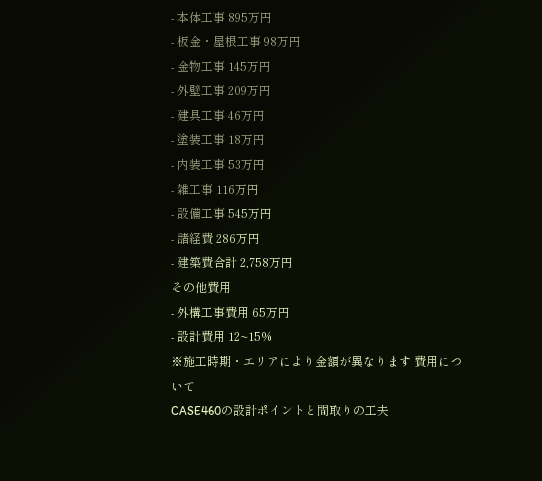- 本体工事 895万円
- 板金・屋根工事 98万円
- 金物工事 145万円
- 外壁工事 209万円
- 建具工事 46万円
- 塗装工事 18万円
- 内装工事 53万円
- 雑工事 116万円
- 設備工事 545万円
- 諸経費 286万円
- 建築費合計 2,758万円
その他費用
- 外構工事費用 65万円
- 設計費用 12~15%
※施工時期・エリアにより金額が異なります 費用について
CASE460の設計ポイントと間取りの工夫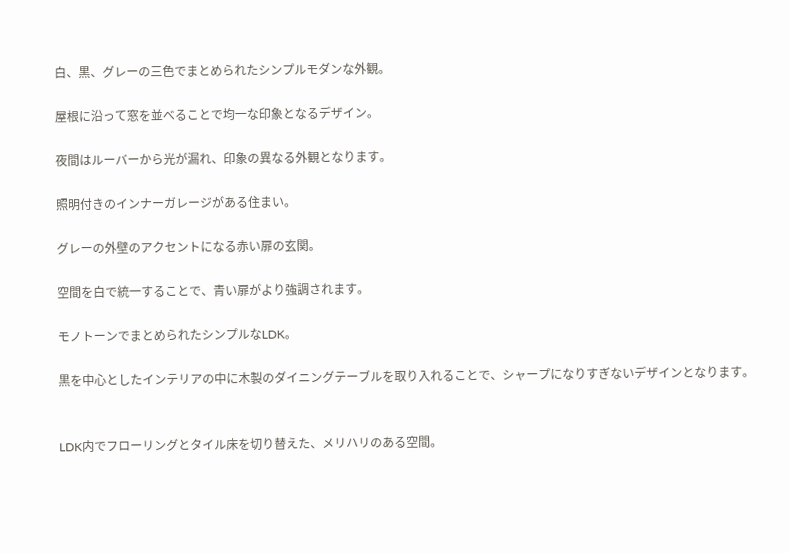白、黒、グレーの三色でまとめられたシンプルモダンな外観。

屋根に沿って窓を並べることで均一な印象となるデザイン。

夜間はルーバーから光が漏れ、印象の異なる外観となります。

照明付きのインナーガレージがある住まい。

グレーの外壁のアクセントになる赤い扉の玄関。

空間を白で統一することで、青い扉がより強調されます。

モノトーンでまとめられたシンプルなLDK。

黒を中心としたインテリアの中に木製のダイニングテーブルを取り入れることで、シャープになりすぎないデザインとなります。


LDK内でフローリングとタイル床を切り替えた、メリハリのある空間。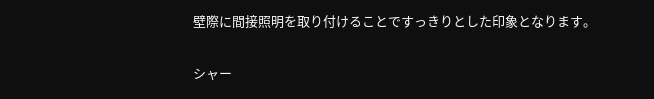壁際に間接照明を取り付けることですっきりとした印象となります。

シャー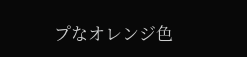プなオレンジ色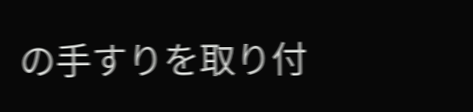の手すりを取り付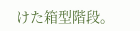けた箱型階段。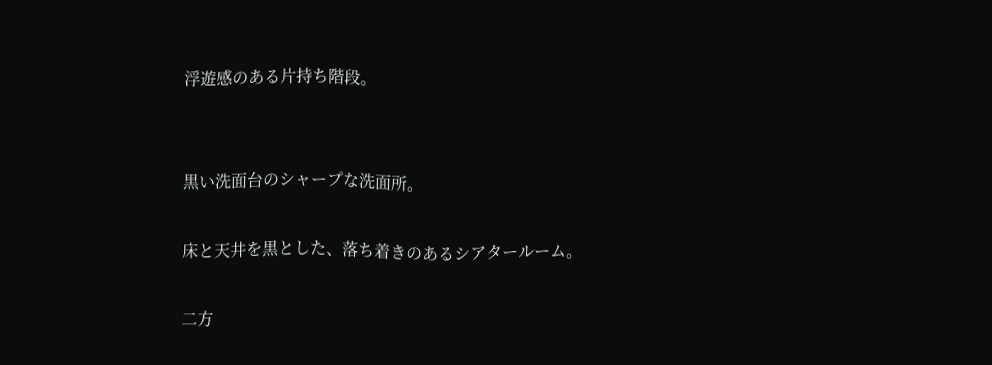浮遊感のある片持ち階段。


黒い洗面台のシャープな洗面所。

床と天井を黒とした、落ち着きのあるシアタールーム。

二方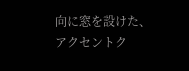向に窓を設けた、アクセントク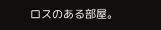ロスのある部屋。